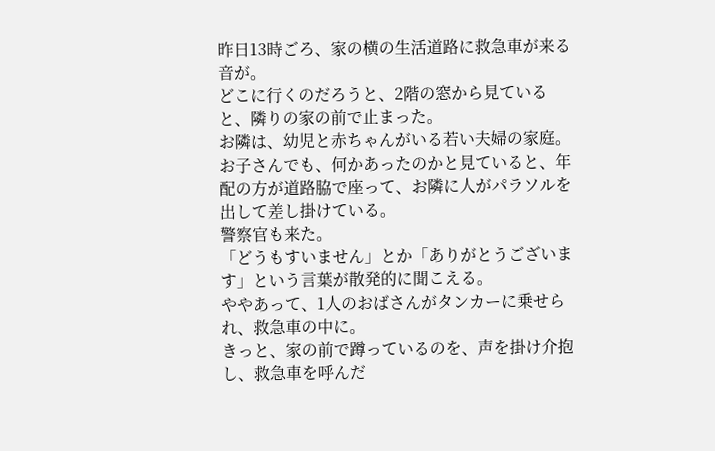昨日13時ごろ、家の横の生活道路に救急車が来る音が。
どこに行くのだろうと、2階の窓から見ていると、隣りの家の前で止まった。
お隣は、幼児と赤ちゃんがいる若い夫婦の家庭。
お子さんでも、何かあったのかと見ていると、年配の方が道路脇で座って、お隣に人がパラソルを出して差し掛けている。
警察官も来た。
「どうもすいません」とか「ありがとうございます」という言葉が散発的に聞こえる。
ややあって、1人のおばさんがタンカーに乗せられ、救急車の中に。
きっと、家の前で蹲っているのを、声を掛け介抱し、救急車を呼んだ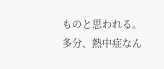ものと思われる。
多分、熱中症なん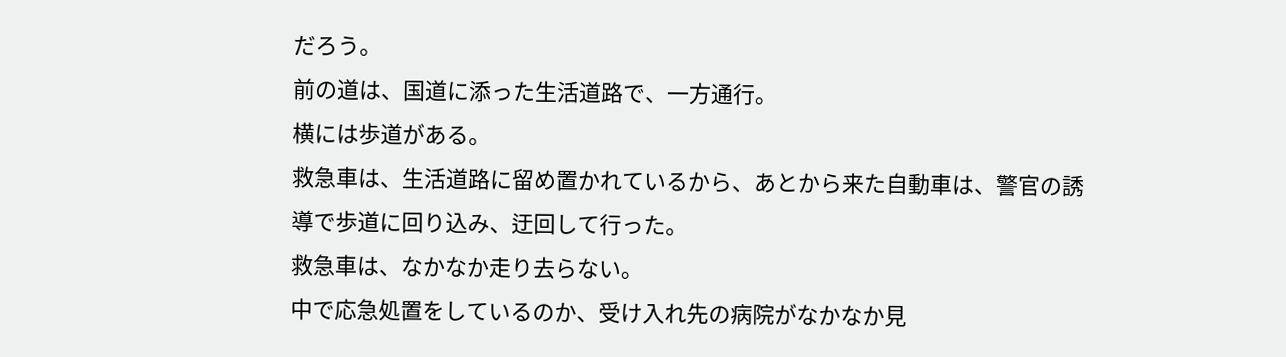だろう。
前の道は、国道に添った生活道路で、一方通行。
横には歩道がある。
救急車は、生活道路に留め置かれているから、あとから来た自動車は、警官の誘導で歩道に回り込み、迂回して行った。
救急車は、なかなか走り去らない。
中で応急処置をしているのか、受け入れ先の病院がなかなか見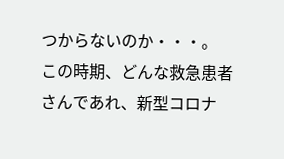つからないのか・・・。
この時期、どんな救急患者さんであれ、新型コロナ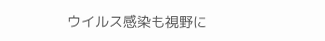ウイルス感染も視野に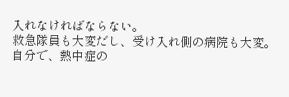入れなければならない。
救急隊員も大変だし、受け入れ側の病院も大変。
自分で、熱中症の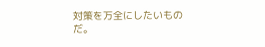対策を万全にしたいものだ。